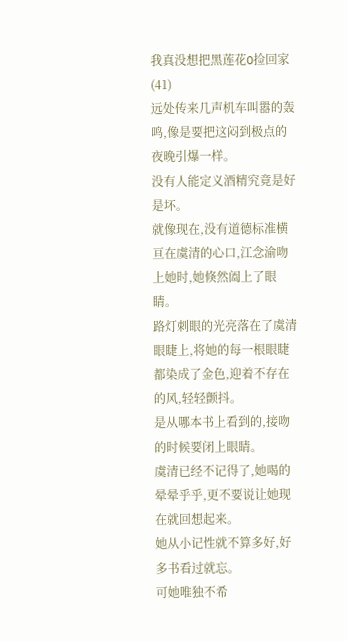我真没想把黑莲花O捡回家(41)
远处传来几声机车叫嚣的轰鸣,像是要把这闷到极点的夜晚引爆一样。
没有人能定义酒精究竟是好是坏。
就像现在,没有道德标准横亘在虞清的心口,江念渝吻上她时,她倏然阖上了眼睛。
路灯刺眼的光亮落在了虞清眼睫上,将她的每一根眼睫都染成了金色,迎着不存在的风,轻轻颤抖。
是从哪本书上看到的,接吻的时候要闭上眼睛。
虞清已经不记得了,她喝的晕晕乎乎,更不要说让她现在就回想起来。
她从小记性就不算多好,好多书看过就忘。
可她唯独不希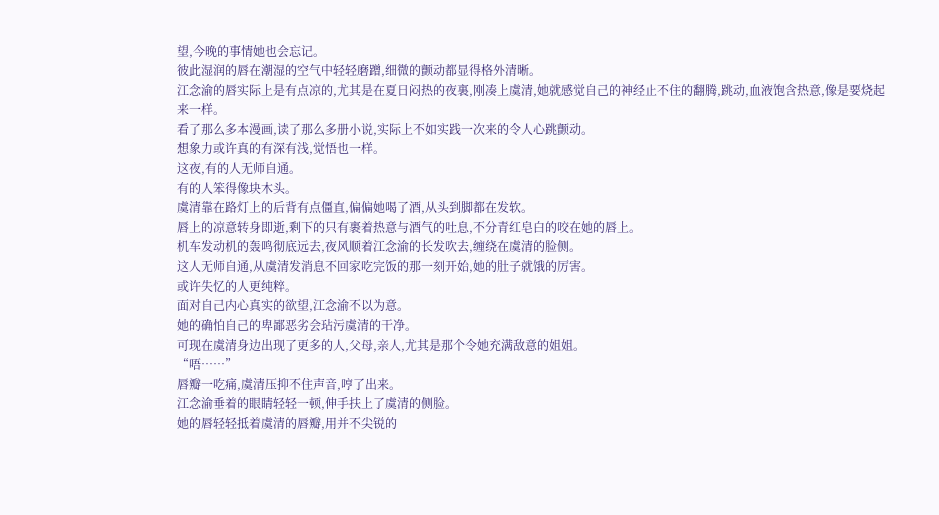望,今晚的事情她也会忘记。
彼此湿润的唇在潮湿的空气中轻轻磨蹭,细微的颤动都显得格外清晰。
江念渝的唇实际上是有点凉的,尤其是在夏日闷热的夜裏,刚凑上虞清,她就感觉自己的神经止不住的翻腾,跳动,血液饱含热意,像是要烧起来一样。
看了那么多本漫画,读了那么多册小说,实际上不如实践一次来的令人心跳颤动。
想象力或许真的有深有浅,觉悟也一样。
这夜,有的人无师自通。
有的人笨得像块木头。
虞清靠在路灯上的后背有点僵直,偏偏她喝了酒,从头到脚都在发软。
唇上的凉意转身即逝,剩下的只有裹着热意与酒气的吐息,不分青红皂白的咬在她的唇上。
机车发动机的轰鸣彻底远去,夜风顺着江念渝的长发吹去,缠绕在虞清的脸侧。
这人无师自通,从虞清发消息不回家吃完饭的那一刻开始,她的肚子就饿的厉害。
或许失忆的人更纯粹。
面对自己内心真实的欲望,江念渝不以为意。
她的确怕自己的卑鄙恶劣会玷污虞清的干净。
可现在虞清身边出现了更多的人,父母,亲人,尤其是那个令她充满敌意的姐姐。
“唔……”
唇瓣一吃痛,虞清压抑不住声音,哼了出来。
江念渝垂着的眼睛轻轻一顿,伸手扶上了虞清的侧脸。
她的唇轻轻抵着虞清的唇瓣,用并不尖锐的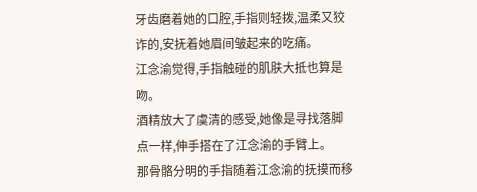牙齿磨着她的口腔,手指则轻拨,温柔又狡诈的,安抚着她眉间皱起来的吃痛。
江念渝觉得,手指触碰的肌肤大抵也算是吻。
酒精放大了虞清的感受,她像是寻找落脚点一样,伸手搭在了江念渝的手臂上。
那骨骼分明的手指随着江念渝的抚摸而移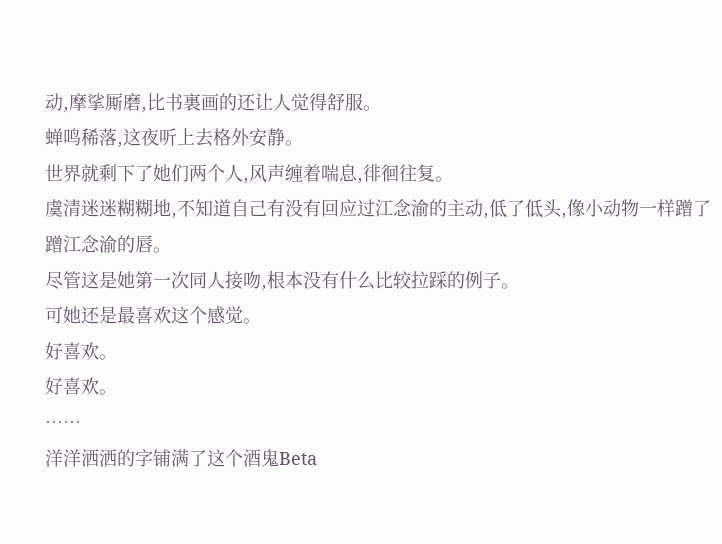动,摩挲厮磨,比书裏画的还让人觉得舒服。
蝉鸣稀落,这夜听上去格外安静。
世界就剩下了她们两个人,风声缠着喘息,徘徊往复。
虞清迷迷糊糊地,不知道自己有没有回应过江念渝的主动,低了低头,像小动物一样蹭了蹭江念渝的唇。
尽管这是她第一次同人接吻,根本没有什么比较拉踩的例子。
可她还是最喜欢这个感觉。
好喜欢。
好喜欢。
……
洋洋洒洒的字铺满了这个酒鬼Beta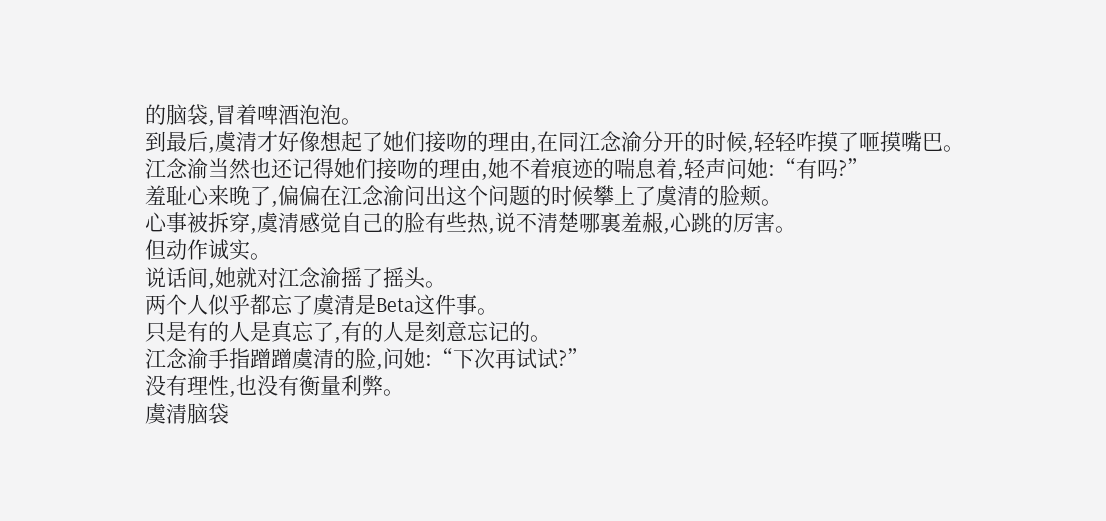的脑袋,冒着啤酒泡泡。
到最后,虞清才好像想起了她们接吻的理由,在同江念渝分开的时候,轻轻咋摸了咂摸嘴巴。
江念渝当然也还记得她们接吻的理由,她不着痕迹的喘息着,轻声问她:“有吗?”
羞耻心来晚了,偏偏在江念渝问出这个问题的时候攀上了虞清的脸颊。
心事被拆穿,虞清感觉自己的脸有些热,说不清楚哪裏羞赧,心跳的厉害。
但动作诚实。
说话间,她就对江念渝摇了摇头。
两个人似乎都忘了虞清是Beta这件事。
只是有的人是真忘了,有的人是刻意忘记的。
江念渝手指蹭蹭虞清的脸,问她:“下次再试试?”
没有理性,也没有衡量利弊。
虞清脑袋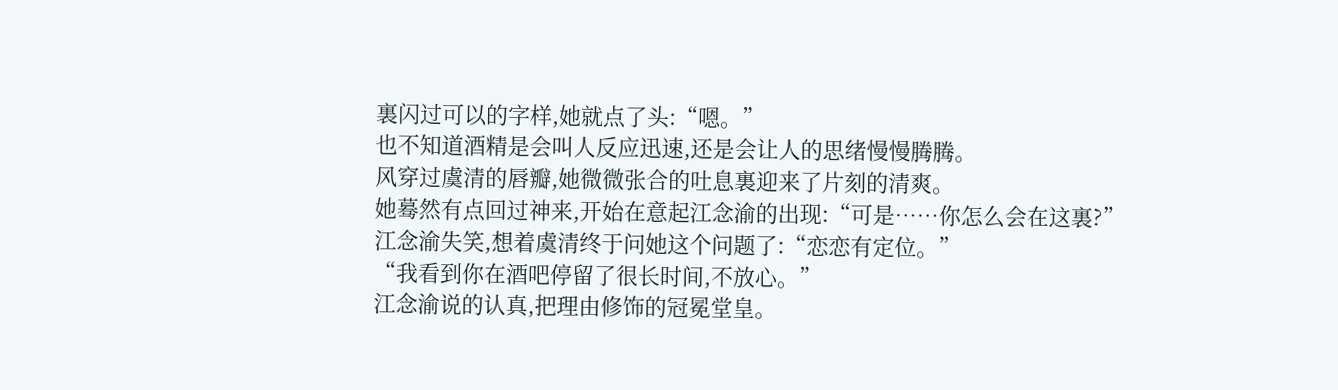裏闪过可以的字样,她就点了头:“嗯。”
也不知道酒精是会叫人反应迅速,还是会让人的思绪慢慢腾腾。
风穿过虞清的唇瓣,她微微张合的吐息裏迎来了片刻的清爽。
她蓦然有点回过神来,开始在意起江念渝的出现:“可是……你怎么会在这裏?”
江念渝失笑,想着虞清终于问她这个问题了:“恋恋有定位。”
“我看到你在酒吧停留了很长时间,不放心。”
江念渝说的认真,把理由修饰的冠冕堂皇。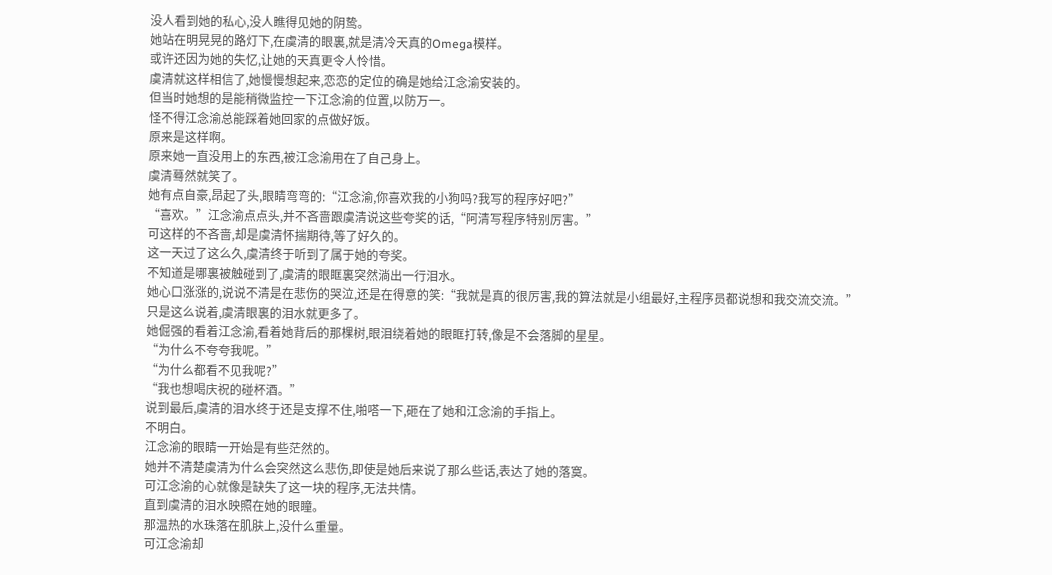没人看到她的私心,没人瞧得见她的阴鸷。
她站在明晃晃的路灯下,在虞清的眼裏,就是清冷天真的Omega模样。
或许还因为她的失忆,让她的天真更令人怜惜。
虞清就这样相信了,她慢慢想起来,恋恋的定位的确是她给江念渝安装的。
但当时她想的是能稍微监控一下江念渝的位置,以防万一。
怪不得江念渝总能踩着她回家的点做好饭。
原来是这样啊。
原来她一直没用上的东西,被江念渝用在了自己身上。
虞清蓦然就笑了。
她有点自豪,昂起了头,眼睛弯弯的:“江念渝,你喜欢我的小狗吗?我写的程序好吧?”
“喜欢。”江念渝点点头,并不吝啬跟虞清说这些夸奖的话,“阿清写程序特别厉害。”
可这样的不吝啬,却是虞清怀揣期待,等了好久的。
这一天过了这么久,虞清终于听到了属于她的夸奖。
不知道是哪裏被触碰到了,虞清的眼眶裏突然淌出一行泪水。
她心口涨涨的,说说不清是在悲伤的哭泣,还是在得意的笑:“我就是真的很厉害,我的算法就是小组最好,主程序员都说想和我交流交流。”
只是这么说着,虞清眼裏的泪水就更多了。
她倔强的看着江念渝,看着她背后的那棵树,眼泪绕着她的眼眶打转,像是不会落脚的星星。
“为什么不夸夸我呢。”
“为什么都看不见我呢?”
“我也想喝庆祝的碰杯酒。”
说到最后,虞清的泪水终于还是支撑不住,啪嗒一下,砸在了她和江念渝的手指上。
不明白。
江念渝的眼睛一开始是有些茫然的。
她并不清楚虞清为什么会突然这么悲伤,即使是她后来说了那么些话,表达了她的落寞。
可江念渝的心就像是缺失了这一块的程序,无法共情。
直到虞清的泪水映照在她的眼瞳。
那温热的水珠落在肌肤上,没什么重量。
可江念渝却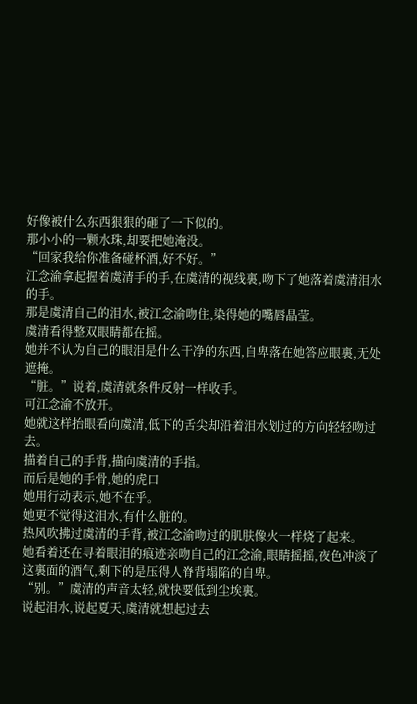好像被什么东西狠狠的砸了一下似的。
那小小的一颗水珠,却要把她淹没。
“回家我给你准备碰杯酒,好不好。”
江念渝拿起握着虞清手的手,在虞清的视线裏,吻下了她落着虞清泪水的手。
那是虞清自己的泪水,被江念渝吻住,染得她的嘴唇晶莹。
虞清看得整双眼睛都在摇。
她并不认为自己的眼泪是什么干净的东西,自卑落在她答应眼裏,无处遮掩。
“脏。”说着,虞清就条件反射一样收手。
可江念渝不放开。
她就这样抬眼看向虞清,低下的舌尖却沿着泪水划过的方向轻轻吻过去。
描着自己的手背,描向虞清的手指。
而后是她的手骨,她的虎口
她用行动表示,她不在乎。
她更不觉得这泪水,有什么脏的。
热风吹拂过虞清的手背,被江念渝吻过的肌肤像火一样烧了起来。
她看着还在寻着眼泪的痕迹亲吻自己的江念渝,眼睛摇摇,夜色冲淡了这裏面的酒气,剩下的是压得人脊背塌陷的自卑。
“别。”虞清的声音太轻,就快要低到尘埃裏。
说起泪水,说起夏天,虞清就想起过去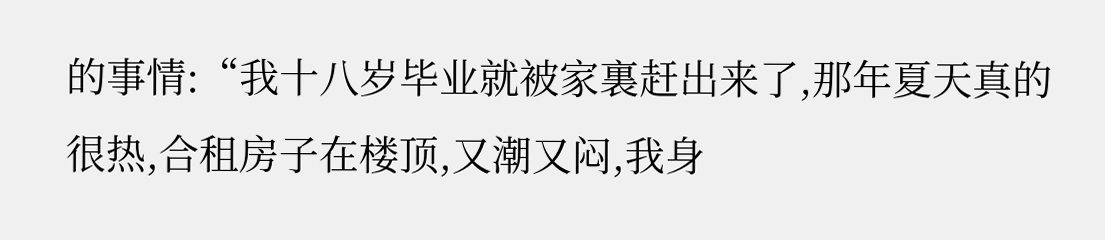的事情:“我十八岁毕业就被家裏赶出来了,那年夏天真的很热,合租房子在楼顶,又潮又闷,我身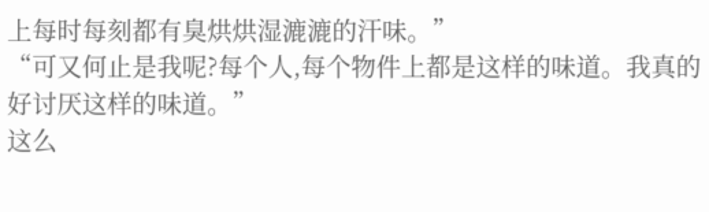上每时每刻都有臭烘烘湿漉漉的汗味。”
“可又何止是我呢?每个人,每个物件上都是这样的味道。我真的好讨厌这样的味道。”
这么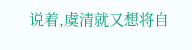说着,虞清就又想将自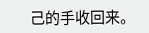己的手收回来。